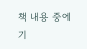책 내용 중에
기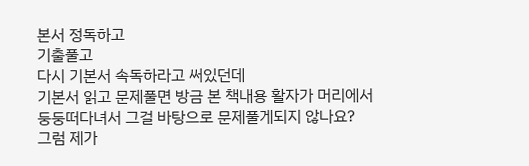본서 정독하고
기출풀고
다시 기본서 속독하라고 써있던데
기본서 읽고 문제풀면 방금 본 책내용 활자가 머리에서 둥둥떠다녀서 그걸 바탕으로 문제풀게되지 않나요?
그럼 제가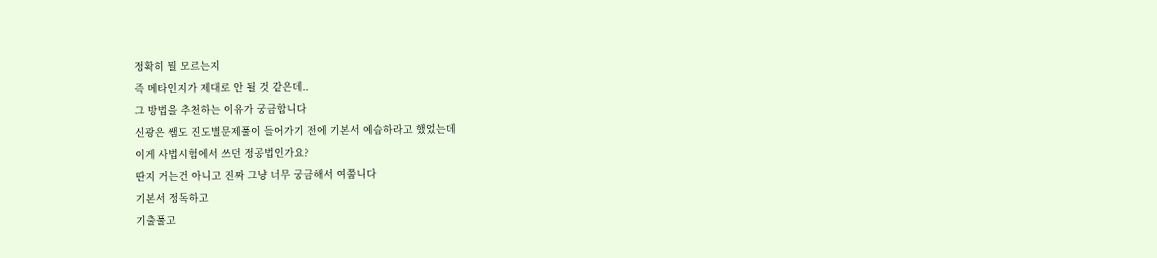정확히 뭘 모르는지
즉 메타인지가 제대로 안 될 것 같은데..
그 방법을 추천하는 이유가 궁금합니다
신광은 쌤도 진도별문제풀이 들어가기 전에 기본서 예습하라고 했었는데
이게 사법시험에서 쓰던 정공법인가요?
딴지 거는건 아니고 진짜 그냥 너무 궁금해서 여쭙니다
기본서 정독하고
기출풀고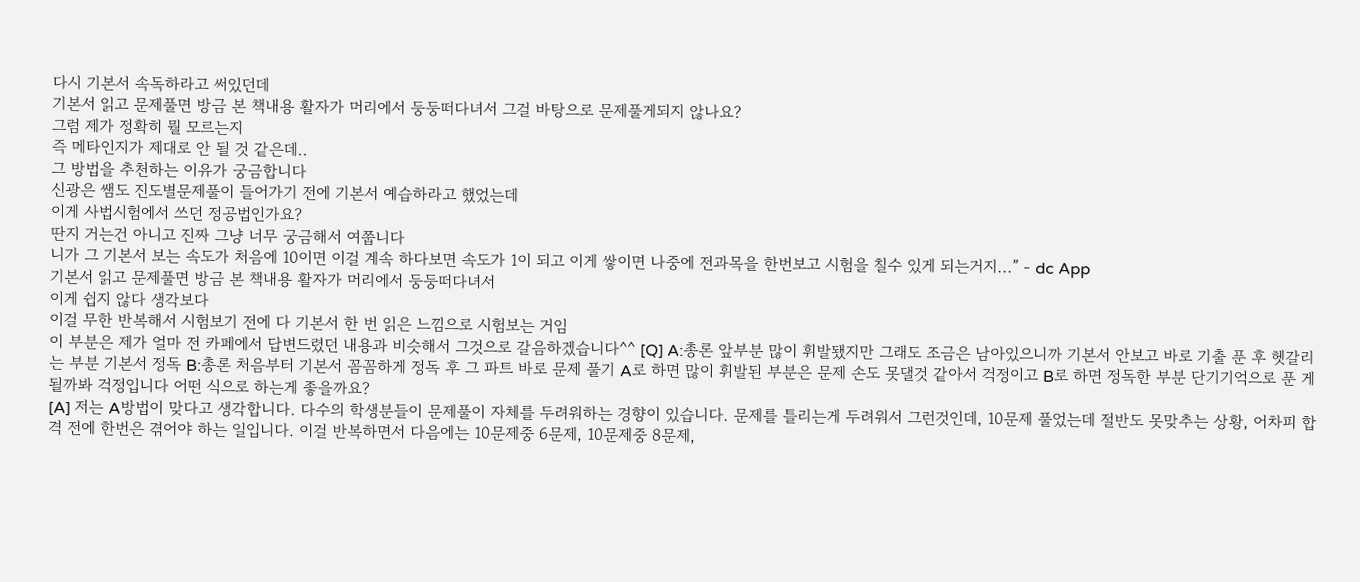다시 기본서 속독하라고 써있던데
기본서 읽고 문제풀면 방금 본 책내용 활자가 머리에서 둥둥떠다녀서 그걸 바탕으로 문제풀게되지 않나요?
그럼 제가 정확히 뭘 모르는지
즉 메타인지가 제대로 안 될 것 같은데..
그 방법을 추천하는 이유가 궁금합니다
신광은 쌤도 진도별문제풀이 들어가기 전에 기본서 예습하라고 했었는데
이게 사법시험에서 쓰던 정공법인가요?
딴지 거는건 아니고 진짜 그냥 너무 궁금해서 여쭙니다
니가 그 기본서 보는 속도가 처음에 10이면 이걸 계속 하다보면 속도가 1이 되고 이게 쌓이면 나중에 전과목을 한번보고 시험을 칠수 있게 되는거지...” - dc App
기본서 읽고 문제풀면 방금 본 책내용 활자가 머리에서 둥둥떠다녀서
이게 쉽지 않다 생각보다
이걸 무한 반복해서 시험보기 전에 다 기본서 한 번 읽은 느낌으로 시험보는 거임
이 부분은 제가 얼마 전 카페에서 답변드렸던 내용과 비슷해서 그것으로 갈음하겠습니다^^ [Q] A:총론 앞부분 많이 휘발됐지만 그래도 조금은 남아있으니까 기본서 안보고 바로 기출 푼 후 헷갈리는 부분 기본서 정독 B:총론 처음부터 기본서 꼼꼼하게 정독 후 그 파트 바로 문제 풀기 A로 하면 많이 휘발된 부분은 문제 손도 못댈것 같아서 걱정이고 B로 하면 정독한 부분 단기기억으로 푼 게 될까봐 걱정입니다 어떤 식으로 하는게 좋을까요?
[A] 저는 A방법이 맞다고 생각합니다. 다수의 학생분들이 문제풀이 자체를 두려워하는 경향이 있습니다. 문제를 틀리는게 두려워서 그런것인데, 10문제 풀었는데 절반도 못맞추는 상황, 어차피 합격 전에 한번은 겪어야 하는 일입니다. 이걸 반복하면서 다음에는 10문제중 6문제, 10문제중 8문제,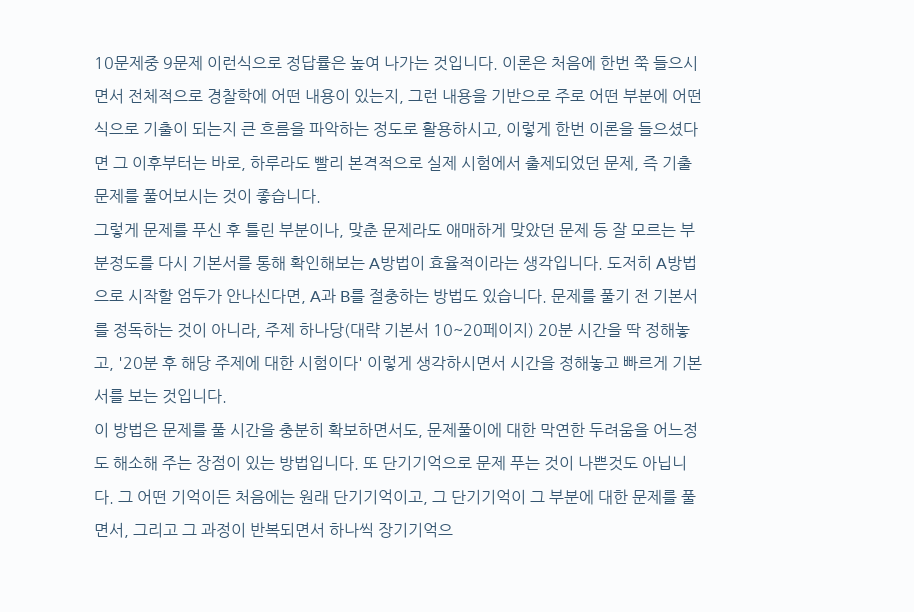10문제중 9문제 이런식으로 정답률은 높여 나가는 것입니다. 이론은 처음에 한번 쭉 들으시면서 전체적으로 경찰학에 어떤 내용이 있는지, 그런 내용을 기반으로 주로 어떤 부분에 어떤 식으로 기출이 되는지 큰 흐름을 파악하는 정도로 활용하시고, 이렇게 한번 이론을 들으셨다면 그 이후부터는 바로, 하루라도 빨리 본격적으로 실제 시험에서 출제되었던 문제, 즉 기출문제를 풀어보시는 것이 좋습니다.
그렇게 문제를 푸신 후 틀린 부분이나, 맞춘 문제라도 애매하게 맞았던 문제 등 잘 모르는 부분정도를 다시 기본서를 통해 확인해보는 A방법이 효율적이라는 생각입니다. 도저히 A방법으로 시작할 엄두가 안나신다면, A과 B를 절충하는 방법도 있습니다. 문제를 풀기 전 기본서를 정독하는 것이 아니라, 주제 하나당(대략 기본서 10~20페이지) 20분 시간을 딱 정해놓고, '20분 후 해당 주제에 대한 시험이다' 이렇게 생각하시면서 시간을 정해놓고 빠르게 기본서를 보는 것입니다.
이 방법은 문제를 풀 시간을 충분히 확보하면서도, 문제풀이에 대한 막연한 두려움을 어느정도 해소해 주는 장점이 있는 방법입니다. 또 단기기억으로 문제 푸는 것이 나쁜것도 아닙니다. 그 어떤 기억이든 처음에는 원래 단기기억이고, 그 단기기억이 그 부분에 대한 문제를 풀면서, 그리고 그 과정이 반복되면서 하나씩 장기기억으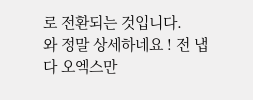로 전환되는 것입니다.
와 정말 상세하네요 ! 전 냅다 오엑스만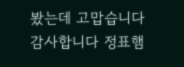봤는데 고맙습니다
감사합니다 정표햄